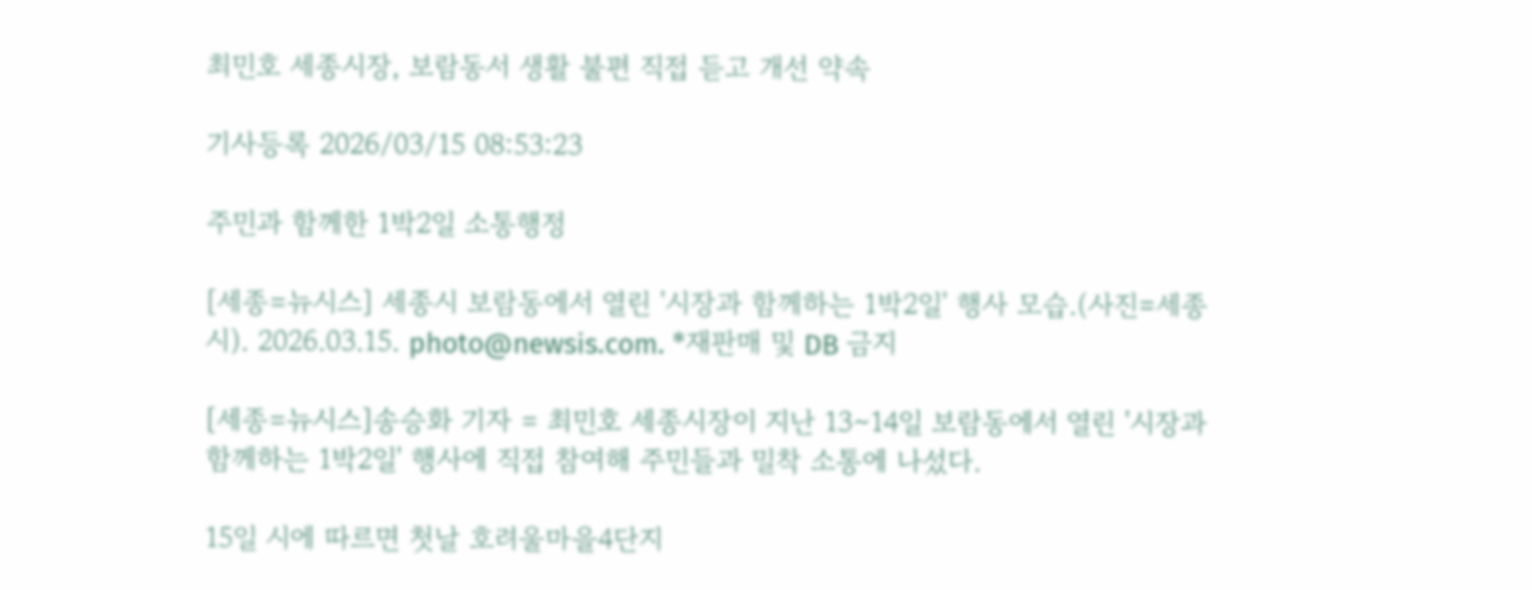최민호 세종시장, 보람동서 생활 불편 직접 듣고 개선 약속

기사등록 2026/03/15 08:53:23

주민과 함께한 1박2일 소통행정

[세종=뉴시스] 세종시 보람동에서 열린 '시장과 함께하는 1박2일' 행사 모습.(사진=세종시). 2026.03.15. photo@newsis.com. *재판매 및 DB 금지

[세종=뉴시스]송승화 기자 = 최민호 세종시장이 지난 13∼14일 보람동에서 열린 '시장과 함께하는 1박2일' 행사에 직접 참여해 주민들과 밀착 소통에 나섰다.

15일 시에 따르면 첫날 호려울마을4단지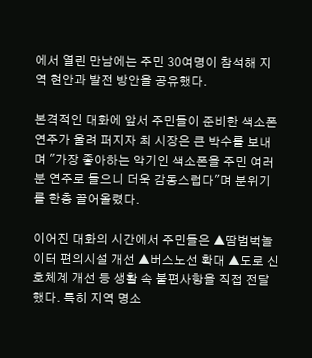에서 열린 만남에는 주민 30여명이 참석해 지역 현안과 발전 방안을 공유했다.

본격적인 대화에 앞서 주민들이 준비한 색소폰 연주가 울려 퍼지자 최 시장은 큰 박수를 보내며 "가장 좋아하는 악기인 색소폰을 주민 여러분 연주로 들으니 더욱 감동스럽다"며 분위기를 한층 끌어올렸다.

이어진 대화의 시간에서 주민들은 ▲땀범벅놀이터 편의시설 개선 ▲버스노선 확대 ▲도로 신호체계 개선 등 생활 속 불편사항을 직접 전달했다. 특히 지역 명소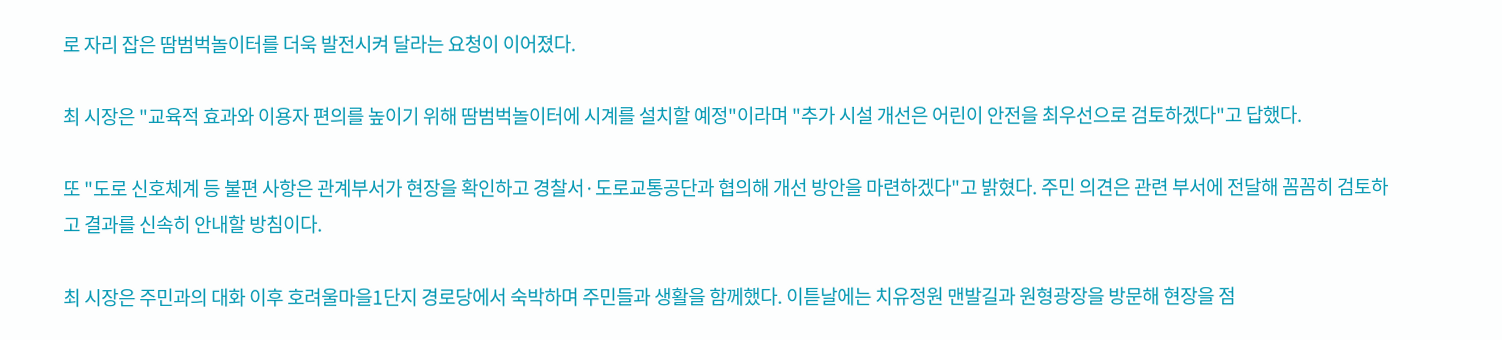로 자리 잡은 땀범벅놀이터를 더욱 발전시켜 달라는 요청이 이어졌다.

최 시장은 "교육적 효과와 이용자 편의를 높이기 위해 땀범벅놀이터에 시계를 설치할 예정"이라며 "추가 시설 개선은 어린이 안전을 최우선으로 검토하겠다"고 답했다.

또 "도로 신호체계 등 불편 사항은 관계부서가 현장을 확인하고 경찰서·도로교통공단과 협의해 개선 방안을 마련하겠다"고 밝혔다. 주민 의견은 관련 부서에 전달해 꼼꼼히 검토하고 결과를 신속히 안내할 방침이다.

최 시장은 주민과의 대화 이후 호려울마을1단지 경로당에서 숙박하며 주민들과 생활을 함께했다. 이튿날에는 치유정원 맨발길과 원형광장을 방문해 현장을 점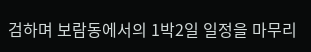검하며 보람동에서의 1박2일 일정을 마무리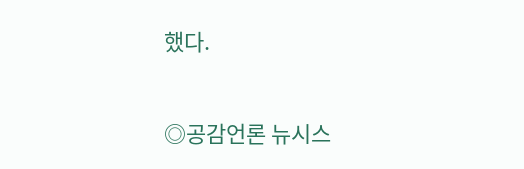했다.


◎공감언론 뉴시스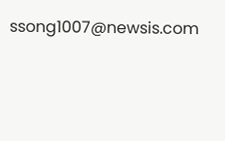ssong1007@newsis.com